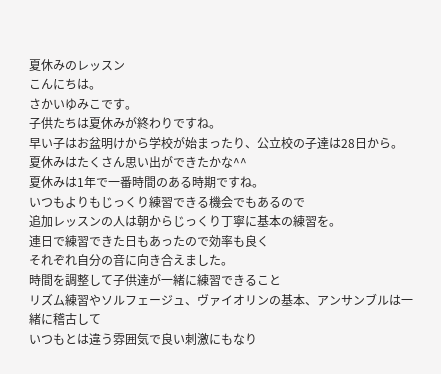夏休みのレッスン
こんにちは。
さかいゆみこです。
子供たちは夏休みが終わりですね。
早い子はお盆明けから学校が始まったり、公立校の子達は28日から。
夏休みはたくさん思い出ができたかな^^
夏休みは1年で一番時間のある時期ですね。
いつもよりもじっくり練習できる機会でもあるので
追加レッスンの人は朝からじっくり丁寧に基本の練習を。
連日で練習できた日もあったので効率も良く
それぞれ自分の音に向き合えました。
時間を調整して子供達が一緒に練習できること
リズム練習やソルフェージュ、ヴァイオリンの基本、アンサンブルは一緒に稽古して
いつもとは違う雰囲気で良い刺激にもなり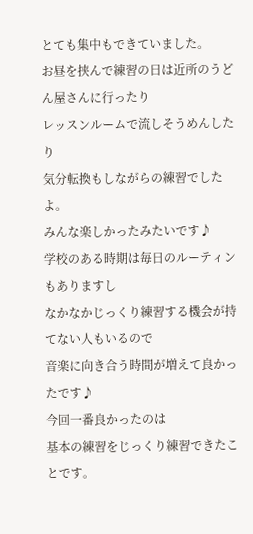とても集中もできていました。
お昼を挟んで練習の日は近所のうどん屋さんに行ったり
レッスンルームで流しそうめんしたり
気分転換もしながらの練習でしたよ。
みんな楽しかったみたいです♪
学校のある時期は毎日のルーティンもありますし
なかなかじっくり練習する機会が持てない人もいるので
音楽に向き合う時間が増えて良かったです♪
今回一番良かったのは
基本の練習をじっくり練習できたことです。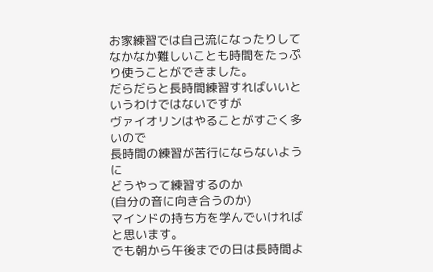お家練習では自己流になったりして
なかなか難しいことも時間をたっぷり使うことができました。
だらだらと長時間練習すればいいというわけではないですが
ヴァイオリンはやることがすごく多いので
長時間の練習が苦行にならないように
どうやって練習するのか
(自分の音に向き合うのか)
マインドの持ち方を学んでいければと思います。
でも朝から午後までの日は長時間よ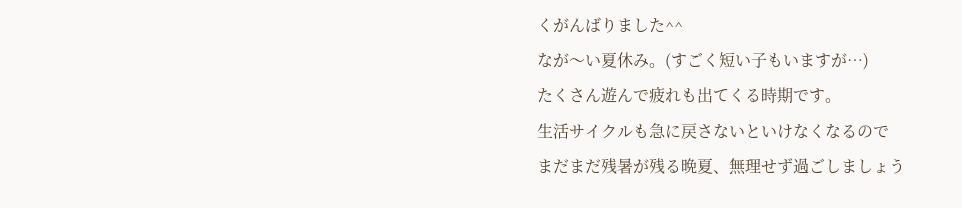くがんばりました^^
なが〜い夏休み。(すごく短い子もいますが…)
たくさん遊んで疲れも出てくる時期です。
生活サイクルも急に戻さないといけなくなるので
まだまだ残暑が残る晩夏、無理せず過ごしましょう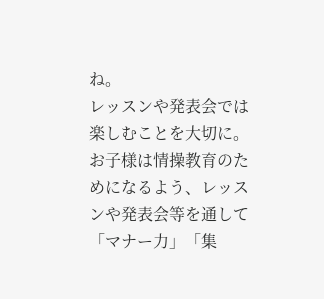ね。
レッスンや発表会では楽しむことを大切に。 お子様は情操教育のためになるよう、レッスンや発表会等を通して「マナー力」「集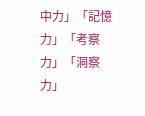中力」「記憶力」「考察力」「洞察力」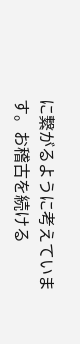に繋がるように考えています。お稽古を続ける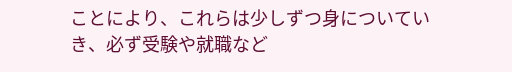ことにより、これらは少しずつ身についていき、必ず受験や就職など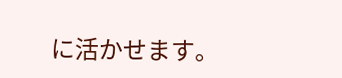に活かせます。